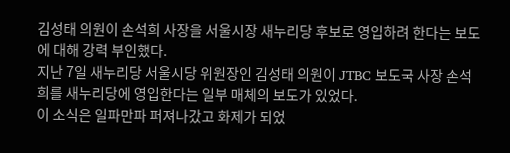김성태 의원이 손석희 사장을 서울시장 새누리당 후보로 영입하려 한다는 보도에 대해 강력 부인했다.
지난 7일 새누리당 서울시당 위원장인 김성태 의원이 JTBC 보도국 사장 손석희를 새누리당에 영입한다는 일부 매체의 보도가 있었다.
이 소식은 일파만파 퍼져나갔고 화제가 되었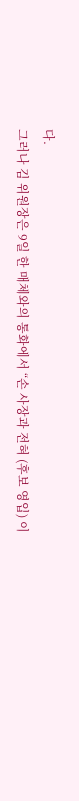다.
그러나 김 위원장은 9일 한 매체와의 통화에서 “손 사장과 전혀 (후보 영입) 이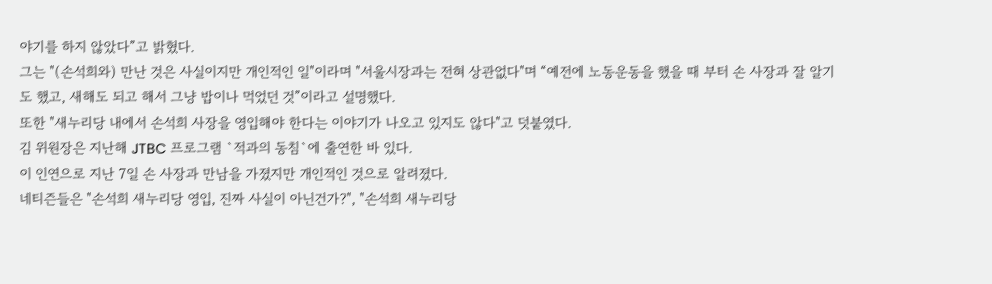야기를 하지 않았다”고 밝혔다.
그는 "(손석희와) 만난 것은 사실이지만 개인적인 일"이라며 "서울시장과는 전혀 상관없다"며 “예전에 노동운동을 했을 때 부터 손 사장과 잘 알기도 했고, 새해도 되고 해서 그냥 밥이나 먹었던 것”이라고 설명했다.
또한 "새누리당 내에서 손석희 사장을 영입해야 한다는 이야기가 나오고 있지도 않다"고 덧붙였다.
김 위원장은 지난해 JTBC 프로그램 `적과의 동침`에 출연한 바 있다.
이 인연으로 지난 7일 손 사장과 만남을 가졌지만 개인적인 것으로 알려졌다.
네티즌들은 "손석희 새누리당 영입, 진짜 사실이 아닌건가?", "손석희 새누리당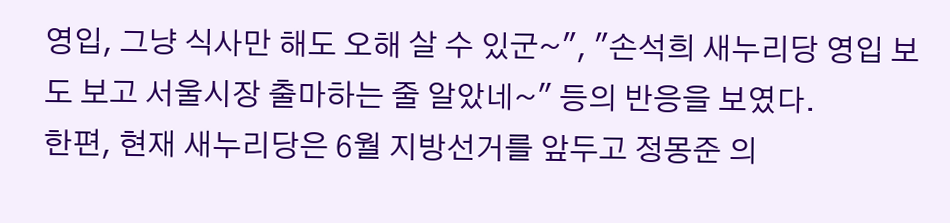영입, 그냥 식사만 해도 오해 살 수 있군~", "손석희 새누리당 영입 보도 보고 서울시장 출마하는 줄 알았네~" 등의 반응을 보였다.
한편, 현재 새누리당은 6월 지방선거를 앞두고 정몽준 의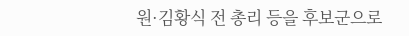원·김황식 전 총리 등을 후보군으로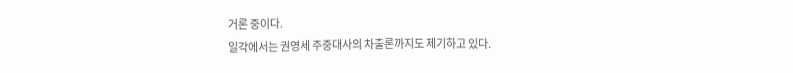거론 중이다.
일각에서는 권영세 주중대사의 차출론까지도 제기하고 있다.